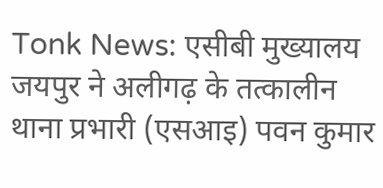Tonk News: एसीबी मुख्यालय जयपुर ने अलीगढ़ के तत्कालीन थाना प्रभारी (एसआइ) पवन कुमार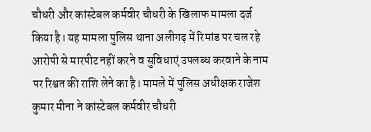चौधरी और कांस्टेबल कर्मवीर चौधरी के खिलाफ मामला दर्ज किया है। यह मामला पुलिस थाना अलीगढ़ में रिमांड पर चल रहे आरोपी से मारपीट नहीं करने व सुविधाएं उपलब्ध करवाने के नाम पर रिश्वत की राशि लेने का है। मामले में पुलिस अधीक्षक राजेश कुमार मीना ने कांस्टेबल कर्मवीर चौधरी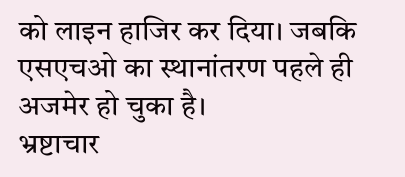को लाइन हाजिर कर दिया। जबकि एसएचओ का स्थानांतरण पहले ही अजमेर हो चुका है।
भ्रष्टाचार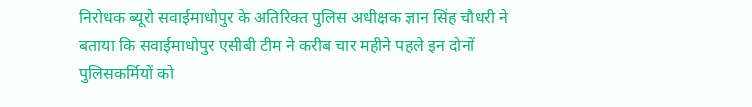निरोधक ब्यूरो सवाईमाधोपुर के अतिरिक्त पुलिस अधीक्षक ज्ञान सिंह चौधरी ने बताया कि सवाईमाधोपुर एसीबी टीम ने करीब चार महीने पहले इन दोनों पुलिसकर्मियों को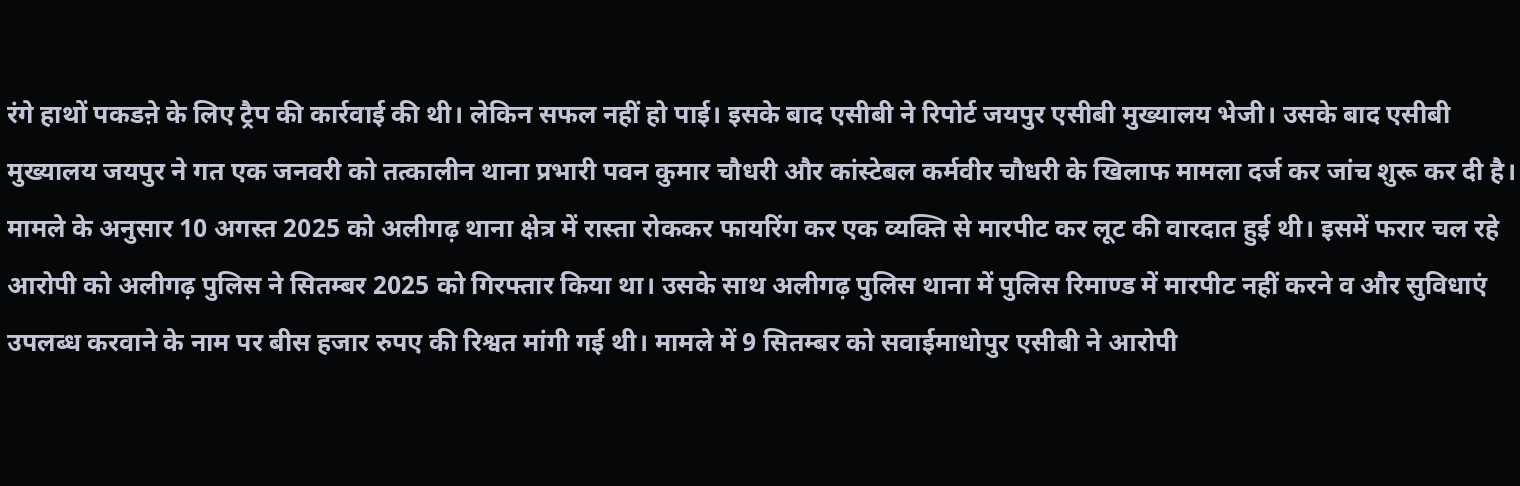रंगे हाथों पकडऩे के लिए ट्रैप की कार्रवाई की थी। लेकिन सफल नहीं हो पाई। इसके बाद एसीबी ने रिपोर्ट जयपुर एसीबी मुख्यालय भेजी। उसके बाद एसीबी मुख्यालय जयपुर ने गत एक जनवरी को तत्कालीन थाना प्रभारी पवन कुमार चौधरी और कांस्टेबल कर्मवीर चौधरी के खिलाफ मामला दर्ज कर जांच शुरू कर दी है।
मामले के अनुसार 10 अगस्त 2025 को अलीगढ़ थाना क्षेत्र में रास्ता रोककर फायरिंग कर एक व्यक्ति से मारपीट कर लूट की वारदात हुई थी। इसमें फरार चल रहे आरोपी को अलीगढ़ पुलिस ने सितम्बर 2025 को गिरफ्तार किया था। उसके साथ अलीगढ़ पुलिस थाना में पुलिस रिमाण्ड में मारपीट नहीं करने व और सुविधाएं उपलब्ध करवाने के नाम पर बीस हजार रुपए की रिश्वत मांगी गई थी। मामले में 9 सितम्बर को सवाईमाधोपुर एसीबी ने आरोपी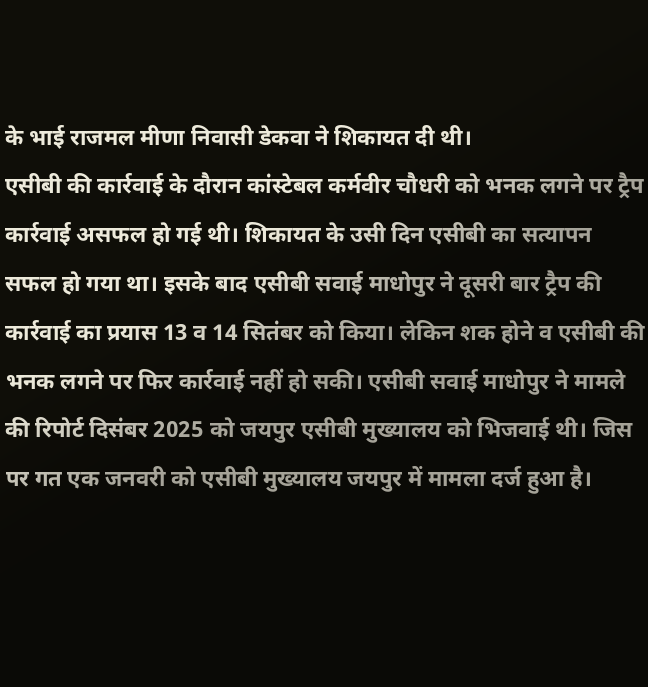के भाई राजमल मीणा निवासी डेकवा ने शिकायत दी थी।
एसीबी की कार्रवाई के दौरान कांस्टेबल कर्मवीर चौधरी को भनक लगने पर ट्रैप कार्रवाई असफल हो गई थी। शिकायत के उसी दिन एसीबी का सत्यापन सफल हो गया था। इसके बाद एसीबी सवाई माधोपुर ने दूसरी बार ट्रैप की कार्रवाई का प्रयास 13 व 14 सितंबर को किया। लेकिन शक होने व एसीबी की भनक लगने पर फिर कार्रवाई नहीं हो सकी। एसीबी सवाई माधोपुर ने मामले की रिपोर्ट दिसंबर 2025 को जयपुर एसीबी मुख्यालय को भिजवाई थी। जिस पर गत एक जनवरी को एसीबी मुख्यालय जयपुर में मामला दर्ज हुआ है।